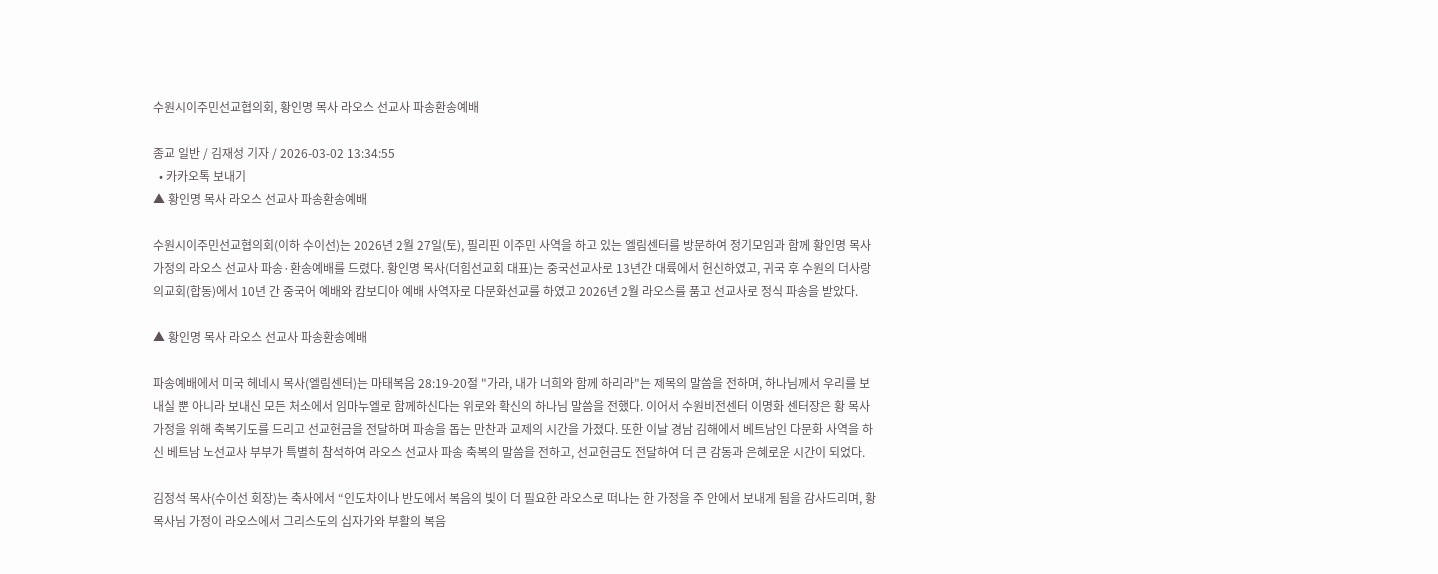수원시이주민선교협의회, 황인명 목사 라오스 선교사 파송환송예배

종교 일반 / 김재성 기자 / 2026-03-02 13:34:55
  • 카카오톡 보내기
▲ 황인명 목사 라오스 선교사 파송환송예배

수원시이주민선교협의회(이하 수이선)는 2026년 2월 27일(토), 필리핀 이주민 사역을 하고 있는 엘림센터를 방문하여 정기모임과 함께 황인명 목사 가정의 라오스 선교사 파송·환송예배를 드렸다. 황인명 목사(더힘선교회 대표)는 중국선교사로 13년간 대륙에서 헌신하였고, 귀국 후 수원의 더사랑의교회(합동)에서 10년 간 중국어 예배와 캄보디아 예배 사역자로 다문화선교를 하였고 2026년 2월 라오스를 품고 선교사로 정식 파송을 받았다.

▲ 황인명 목사 라오스 선교사 파송환송예배

파송예배에서 미국 헤네시 목사(엘림센터)는 마태복음 28:19-20절 "가라, 내가 너희와 함께 하리라"는 제목의 말씀을 전하며, 하나님께서 우리를 보내실 뿐 아니라 보내신 모든 처소에서 임마누엘로 함께하신다는 위로와 확신의 하나님 말씀을 전했다. 이어서 수원비전센터 이명화 센터장은 황 목사 가정을 위해 축복기도를 드리고 선교헌금을 전달하며 파송을 돕는 만찬과 교제의 시간을 가졌다. 또한 이날 경남 김해에서 베트남인 다문화 사역을 하신 베트남 노선교사 부부가 특별히 참석하여 라오스 선교사 파송 축복의 말씀을 전하고, 선교헌금도 전달하여 더 큰 감동과 은혜로운 시간이 되었다.

김정석 목사(수이선 회장)는 축사에서 “인도차이나 반도에서 복음의 빛이 더 필요한 라오스로 떠나는 한 가정을 주 안에서 보내게 됨을 감사드리며, 황 목사님 가정이 라오스에서 그리스도의 십자가와 부활의 복음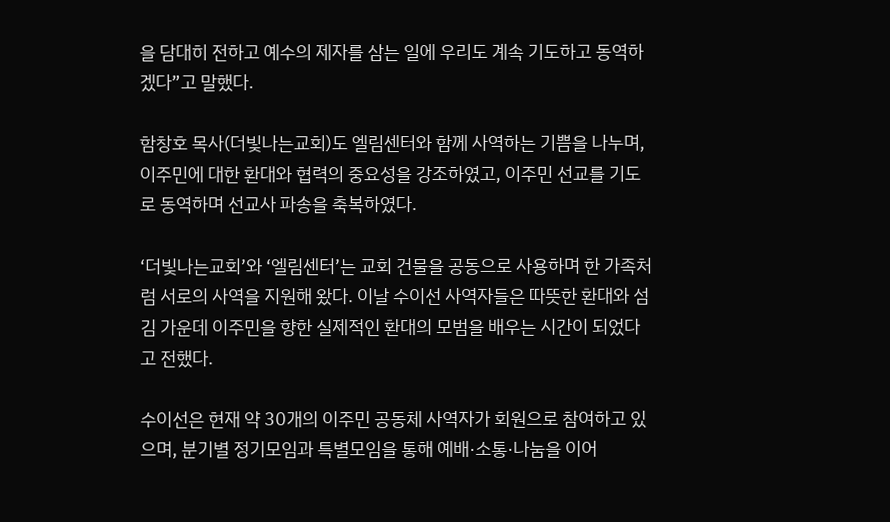을 담대히 전하고 예수의 제자를 삼는 일에 우리도 계속 기도하고 동역하겠다”고 말했다.

함창호 목사(더빛나는교회)도 엘림센터와 함께 사역하는 기쁨을 나누며, 이주민에 대한 환대와 협력의 중요성을 강조하였고, 이주민 선교를 기도로 동역하며 선교사 파송을 축복하였다.

‘더빛나는교회’와 ‘엘림센터’는 교회 건물을 공동으로 사용하며 한 가족처럼 서로의 사역을 지원해 왔다. 이날 수이선 사역자들은 따뜻한 환대와 섬김 가운데 이주민을 향한 실제적인 환대의 모범을 배우는 시간이 되었다고 전했다.

수이선은 현재 약 30개의 이주민 공동체 사역자가 회원으로 참여하고 있으며, 분기별 정기모임과 특별모임을 통해 예배·소통·나눔을 이어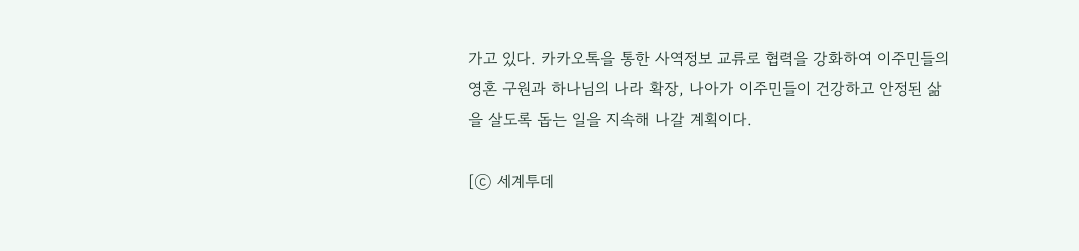가고 있다. 카카오톡을 통한 사역정보 교류로 협력을 강화하여 이주민들의 영혼 구원과 하나님의 나라 확장, 나아가 이주민들이 건강하고 안정된 삶을 살도록 돕는 일을 지속해 나갈 계획이다.

[ⓒ 세계투데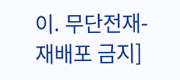이. 무단전재-재배포 금지]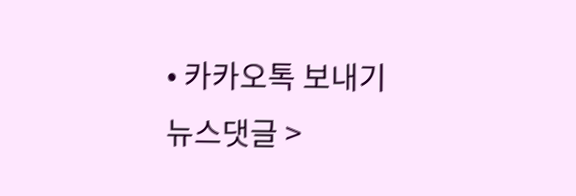• 카카오톡 보내기
뉴스댓글 >